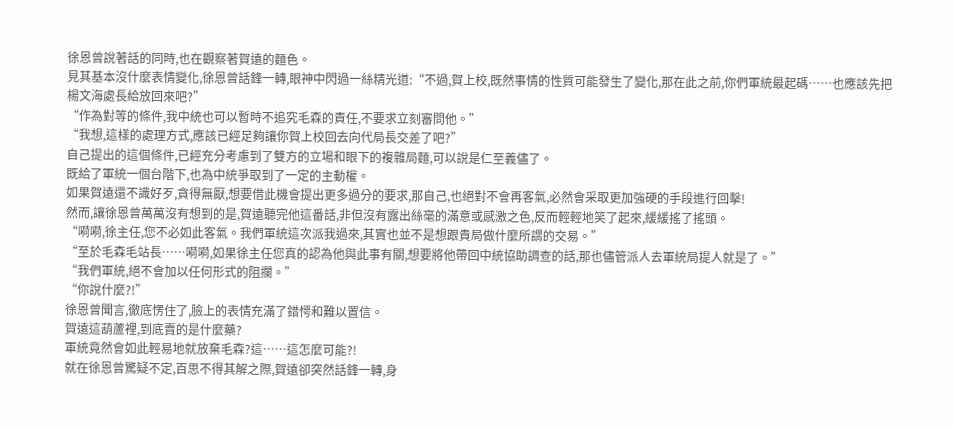徐恩曾說著話的同時,也在觀察著賀遠的麵色。
見其基本沒什麼表情變化,徐恩曾話鋒一轉,眼神中閃過一絲精光道:“不過,賀上校,既然事情的性質可能發生了變化,那在此之前,你們軍統最起碼……也應該先把楊文海處長給放回來吧?”
“作為對等的條件,我中統也可以暫時不追究毛森的責任,不要求立刻審問他。”
“我想,這樣的處理方式,應該已經足夠讓你賀上校回去向代局長交差了吧?”
自己提出的這個條件,已經充分考慮到了雙方的立場和眼下的複雜局麵,可以說是仁至義儘了。
既給了軍統一個台階下,也為中統爭取到了一定的主動權。
如果賀遠還不識好歹,貪得無厭,想要借此機會提出更多過分的要求,那自己,也絕對不會再客氣,必然會采取更加強硬的手段進行回擊!
然而,讓徐恩曾萬萬沒有想到的是,賀遠聽完他這番話,非但沒有露出絲毫的滿意或感激之色,反而輕輕地笑了起來,緩緩搖了搖頭。
“嗬嗬,徐主任,您不必如此客氣。我們軍統這次派我過來,其實也並不是想跟貴局做什麼所謂的交易。”
“至於毛森毛站長……嗬嗬,如果徐主任您真的認為他與此事有關,想要將他帶回中統協助調查的話,那也儘管派人去軍統局提人就是了。”
“我們軍統,絕不會加以任何形式的阻攔。”
“你說什麼?!”
徐恩曾聞言,徹底愣住了,臉上的表情充滿了錯愕和難以置信。
賀遠這葫蘆裡,到底賣的是什麼藥?
軍統竟然會如此輕易地就放棄毛森?這……這怎麼可能?!
就在徐恩曾驚疑不定,百思不得其解之際,賀遠卻突然話鋒一轉,身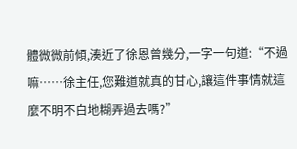體微微前傾,湊近了徐恩曾幾分,一字一句道:“不過嘛……徐主任,您難道就真的甘心,讓這件事情就這麼不明不白地糊弄過去嗎?”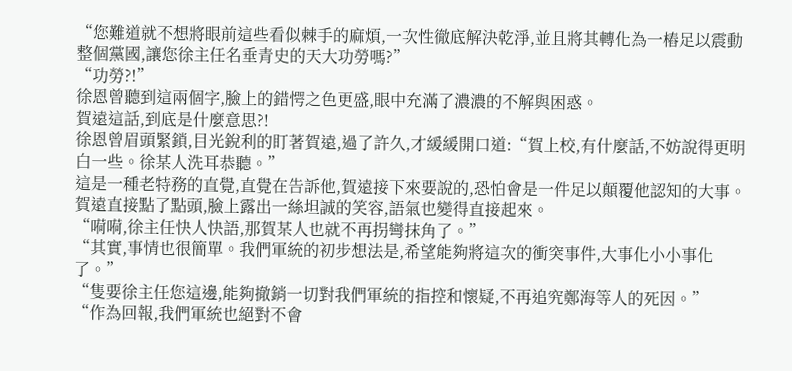“您難道就不想將眼前這些看似棘手的麻煩,一次性徹底解決乾淨,並且將其轉化為一樁足以震動整個黨國,讓您徐主任名垂青史的天大功勞嗎?”
“功勞?!”
徐恩曾聽到這兩個字,臉上的錯愕之色更盛,眼中充滿了濃濃的不解與困惑。
賀遠這話,到底是什麼意思?!
徐恩曾眉頭緊鎖,目光銳利的盯著賀遠,過了許久,才緩緩開口道:“賀上校,有什麼話,不妨說得更明白一些。徐某人洗耳恭聽。”
這是一種老特務的直覺,直覺在告訴他,賀遠接下來要說的,恐怕會是一件足以顛覆他認知的大事。
賀遠直接點了點頭,臉上露出一絲坦誠的笑容,語氣也變得直接起來。
“嗬嗬,徐主任快人快語,那賀某人也就不再拐彎抹角了。”
“其實,事情也很簡單。我們軍統的初步想法是,希望能夠將這次的衝突事件,大事化小小事化了。”
“隻要徐主任您這邊,能夠撤銷一切對我們軍統的指控和懷疑,不再追究鄭海等人的死因。”
“作為回報,我們軍統也絕對不會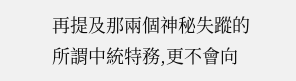再提及那兩個神秘失蹤的所謂中統特務,更不會向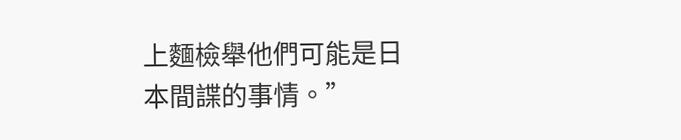上麵檢舉他們可能是日本間諜的事情。”